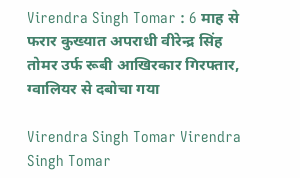Virendra Singh Tomar : 6 माह से फरार कुख्यात अपराधी वीरेन्द्र सिंह तोमर उर्फ रूबी आखिरकार गिरफ्तार, ग्वालियर से दबोचा गया

Virendra Singh Tomar Virendra Singh Tomar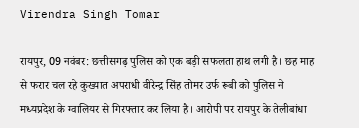Virendra Singh Tomar

रायपुर, 09 नवंबर: छत्तीसगढ़ पुलिस को एक बड़ी सफलता हाथ लगी है। छह माह से फरार चल रहे कुख्यात अपराधी वीरेन्द्र सिंह तोमर उर्फ रूबी को पुलिस ने मध्यप्रदेश के ग्वालियर से गिरफ्तार कर लिया है। आरोपी पर रायपुर के तेलीबांधा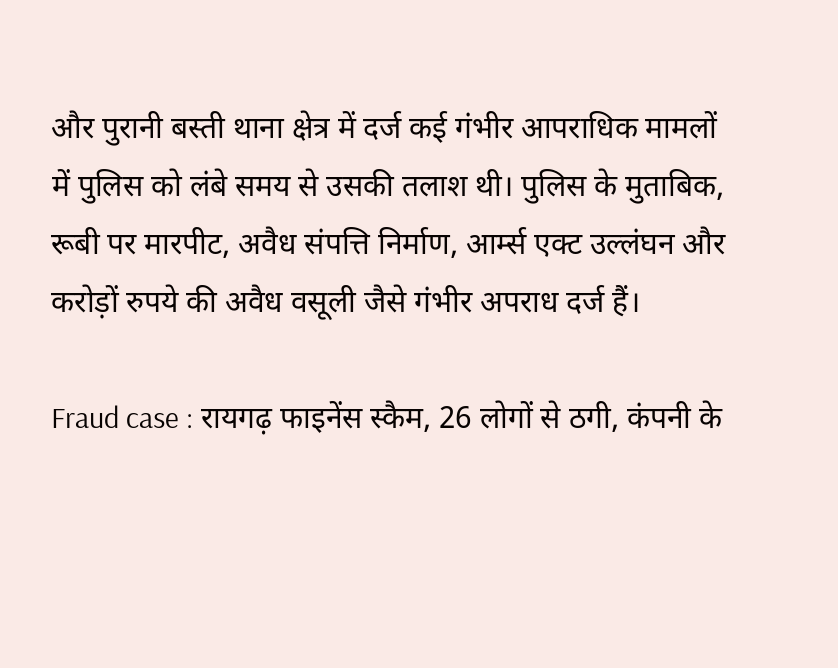और पुरानी बस्ती थाना क्षेत्र में दर्ज कई गंभीर आपराधिक मामलों में पुलिस को लंबे समय से उसकी तलाश थी। पुलिस के मुताबिक, रूबी पर मारपीट, अवैध संपत्ति निर्माण, आर्म्स एक्ट उल्लंघन और करोड़ों रुपये की अवैध वसूली जैसे गंभीर अपराध दर्ज हैं।

Fraud case : रायगढ़ फाइनेंस स्कैम, 26 लोगों से ठगी, कंपनी के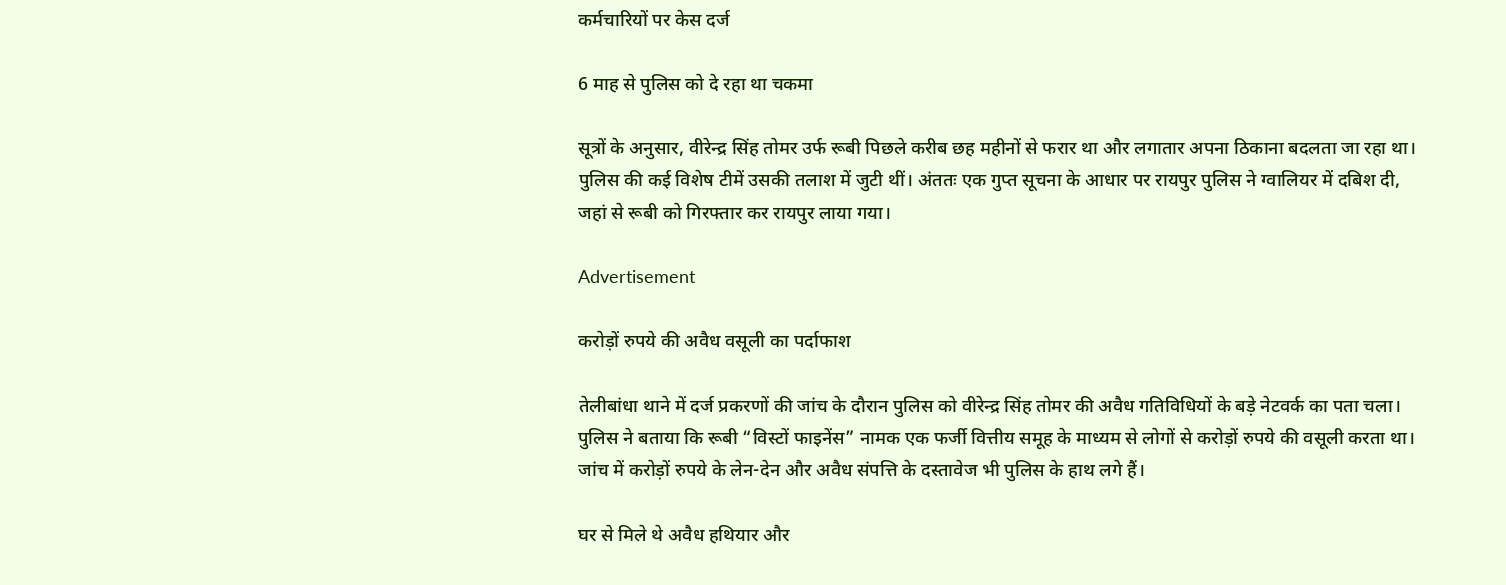कर्मचारियों पर केस दर्ज

6 माह से पुलिस को दे रहा था चकमा

सूत्रों के अनुसार, वीरेन्द्र सिंह तोमर उर्फ रूबी पिछले करीब छह महीनों से फरार था और लगातार अपना ठिकाना बदलता जा रहा था। पुलिस की कई विशेष टीमें उसकी तलाश में जुटी थीं। अंततः एक गुप्त सूचना के आधार पर रायपुर पुलिस ने ग्वालियर में दबिश दी, जहां से रूबी को गिरफ्तार कर रायपुर लाया गया।

Advertisement

करोड़ों रुपये की अवैध वसूली का पर्दाफाश

तेलीबांधा थाने में दर्ज प्रकरणों की जांच के दौरान पुलिस को वीरेन्द्र सिंह तोमर की अवैध गतिविधियों के बड़े नेटवर्क का पता चला। पुलिस ने बताया कि रूबी “विस्टों फाइनेंस” नामक एक फर्जी वित्तीय समूह के माध्यम से लोगों से करोड़ों रुपये की वसूली करता था। जांच में करोड़ों रुपये के लेन-देन और अवैध संपत्ति के दस्तावेज भी पुलिस के हाथ लगे हैं।

घर से मिले थे अवैध हथियार और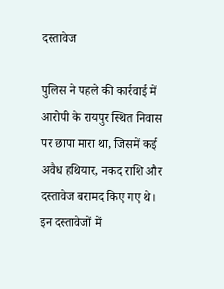दस्तावेज

पुलिस ने पहले की कार्रवाई में आरोपी के रायपुर स्थित निवास पर छापा मारा था, जिसमें कई अवैध हथियार, नकद राशि और दस्तावेज बरामद किए गए थे। इन दस्तावेजों में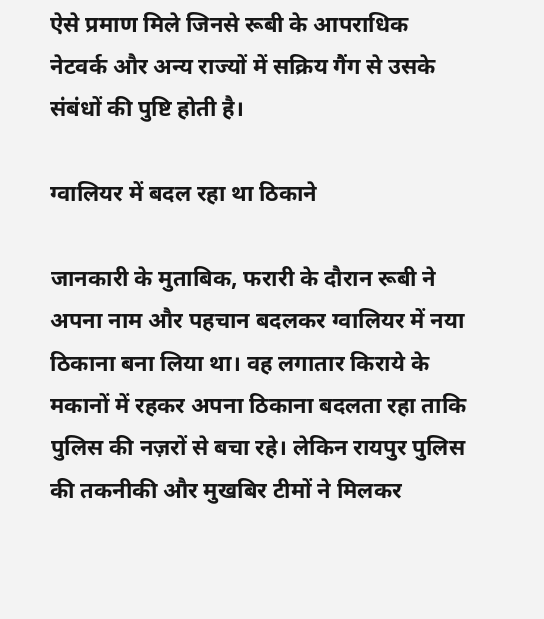ऐसे प्रमाण मिले जिनसे रूबी के आपराधिक नेटवर्क और अन्य राज्यों में सक्रिय गैंग से उसके संबंधों की पुष्टि होती है।

ग्वालियर में बदल रहा था ठिकाने

जानकारी के मुताबिक, फरारी के दौरान रूबी ने अपना नाम और पहचान बदलकर ग्वालियर में नया ठिकाना बना लिया था। वह लगातार किराये के मकानों में रहकर अपना ठिकाना बदलता रहा ताकि पुलिस की नज़रों से बचा रहे। लेकिन रायपुर पुलिस की तकनीकी और मुखबिर टीमों ने मिलकर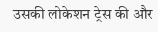उसकी लोकेशन ट्रेस की और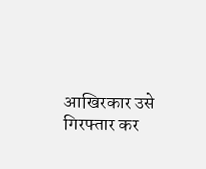आखिरकार उसे गिरफ्तार कर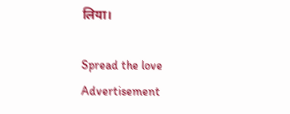लिया।

Spread the love
Advertisement